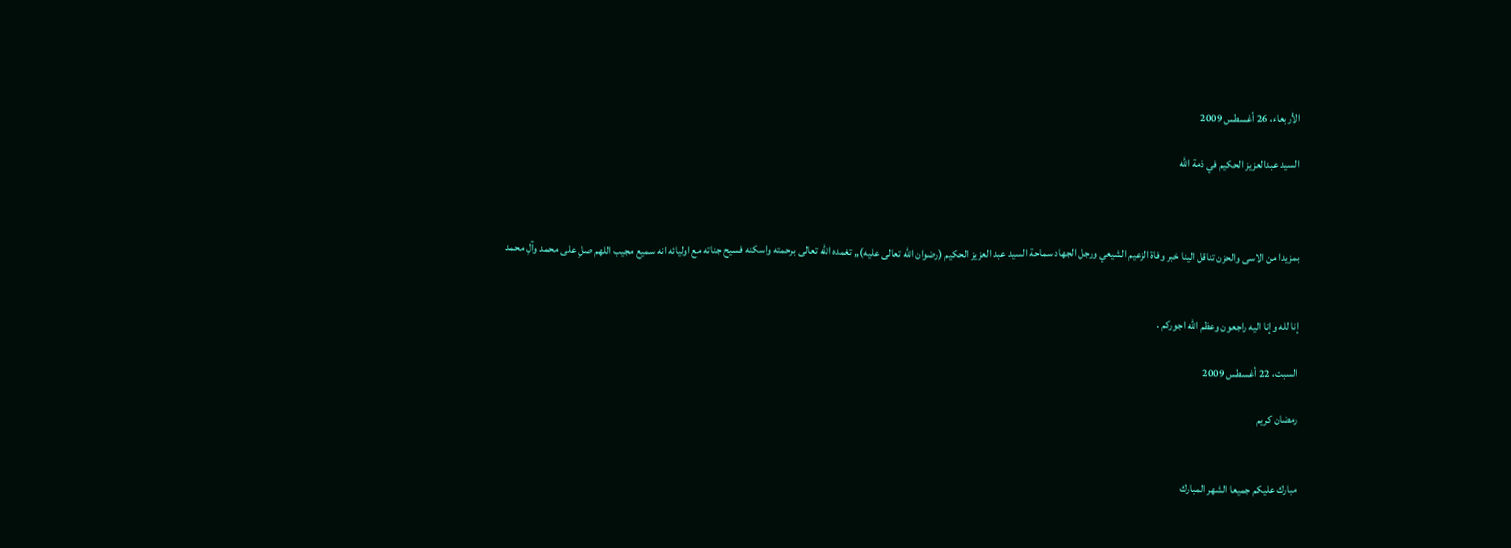الأربعاء، 26 أغسطس 2009

السيد عبدالعزيز الحكيم في ذمة الله



بمزيدا من الاسى والحزن تناقل الينا خبر وفاة الزعيم الشيعي ورجل الجهاد سماحة السيد عبد العزيز الحكيم (رضوان الله تعالى عليه),, تغمده الله تعالى برحمته واسكنه فسيح جناته مع اوليائه انه سميع مجيب اللهم صلِ على محمد وآلِ محمد


إنا لله وإنا اليه راجعون وعظم الله اجوركم .

السبت، 22 أغسطس 2009

رمضان كريم


مبارك عليكم جميعا الشهر المبارك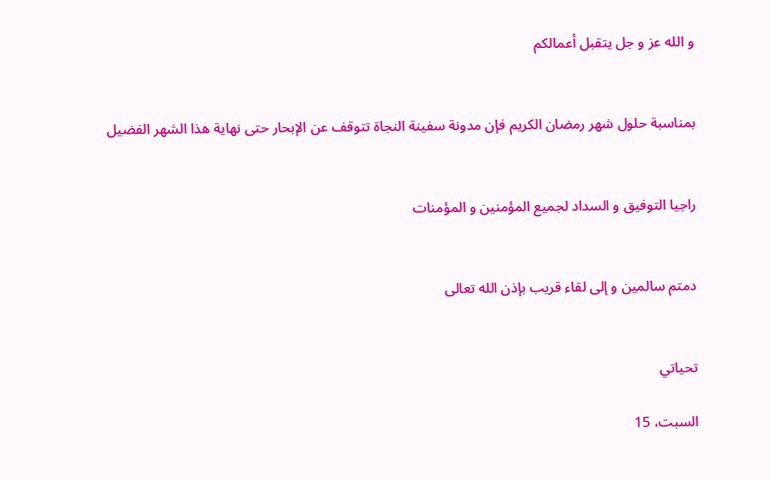و الله عز و جل يتقبل أعمالكم


بمناسبة حلول شهر رمضان الكريم فإن مدونة سفينة النجاة تتوقف عن الإبحار حتى نهاية هذا الشهر الفضيل


راجيا التوفيق و السداد لجميع المؤمنين و المؤمنات


دمتم سالمين و إلى لقاء قريب بإذن الله تعالى


تحياتي

السبت، 15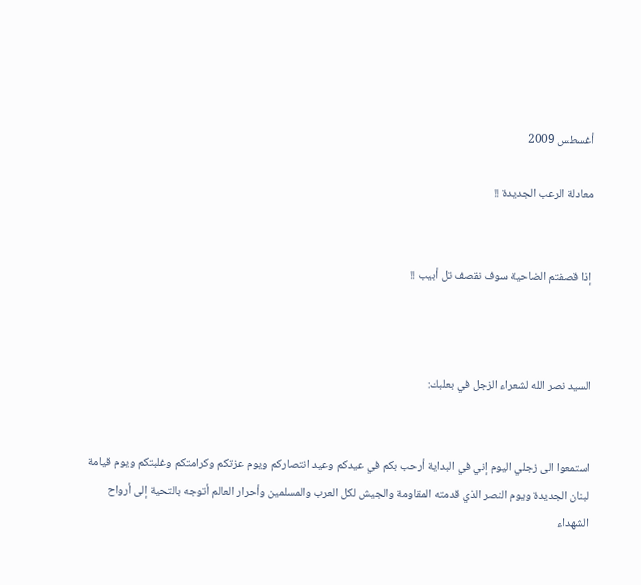أغسطس 2009

معادلة الرعب الجديدة !!


إذا قصفتم الضاحية سوف نقصف تل أبيب !!



السيد نصر الله لشعراء الزجل في بعلبك:


استمعوا الى زجلي اليوم إني في البداية أرحب بكم في عيدكم وعيد انتصاركم ويوم عزتكم وكرامتكم وغلبتكم ويوم قيامة لبنان الجديدة ويوم النصر الذي قدمته المقاومة والجيش لكل العرب والمسلمين وأحرار العالم أتوجه بالتحية إلى أرواح الشهداء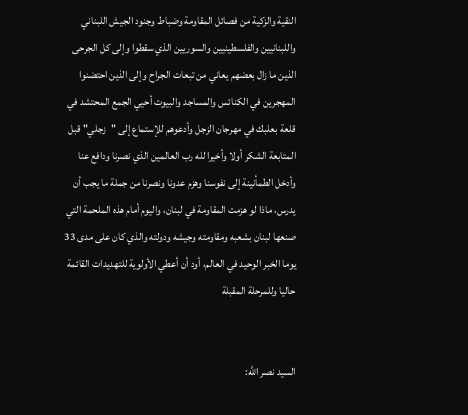النقية والزكية من فصائل المقاومة وضباط وجنود الجيش اللبناني واللبنانيين والفلسطينيين والسوريين الذي سقطوا وإلى كل الجرحى الذين ما زال بعضهم يعاني من تبعات الجراح وإلى الذين احتضنوا المهجرين في الكنائس والمساجد والبيوت أحيي الجمع المحتشد في قلعة بعلبك في مهرجان الزجل وأدعوهم للإستماع إلى "زجلي" قبل المتابعة الشكر أولا وأخيرا لله رب العالمين الذي نصرنا ودافع عنا وأدخل الطمأنينة إلى نفوسنا وهزم عدونا ونصرنا من جملة ما يجب أن يدرس، ماذا لو هزمت المقاومة في لبنان، واليوم أمام هذه الملحمة التي صنعها لبنان بشعبه ومقاومته وجيشه ودولته والذي كان على مدى 33 يوما الخبر الوحيد في العالم، أود أن أعطي الأولوية للتهديدات القائمة حاليا وللمرحلة المقبلة


السيد نصر الله: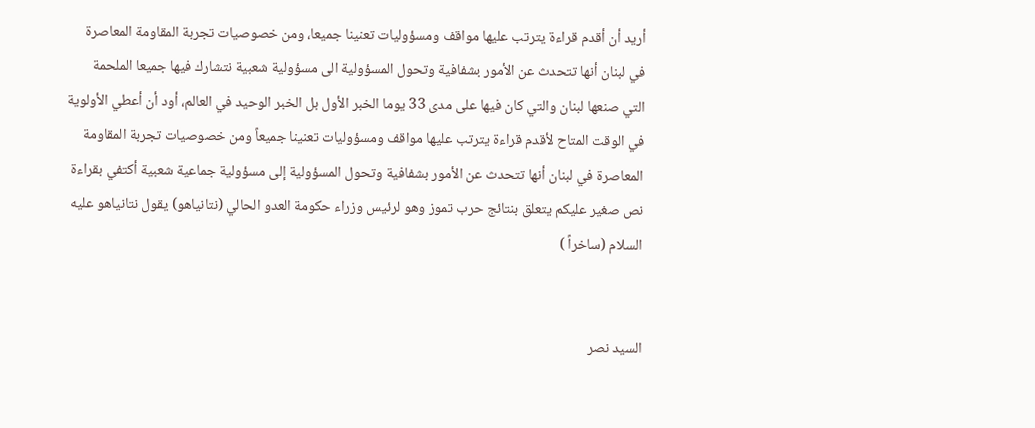أريد أن أقدم قراءة يترتب عليها مواقف ومسؤوليات تعنينا جميعا، ومن خصوصيات تجربة المقاومة المعاصرة في لبنان أنها تتحدث عن الأمور بشفافية وتحول المسؤولية الى مسؤولية شعبية نتشارك فيها جميعا الملحمة التي صنعها لبنان والتي كان فيها على مدى 33 يوما الخبر الأول بل الخبر الوحيد في العالم، أود أن أعطي الأولوية في الوقت المتاح لأقدم قراءة يترتب عليها مواقف ومسؤوليات تعنينا جميعاً ومن خصوصيات تجربة المقاومة المعاصرة في لبنان أنها تتحدث عن الأمور بشفافية وتحول المسؤولية إلى مسؤولية جماعية شعبية أكتفي بقراءة نص صغير عليكم يتعلق بنتائج حرب تموز وهو لرئيس وزراء حكومة العدو الحالي (نتانياهو) يقول نتانياهو عليه السلام (ساخراً )


السيد نصر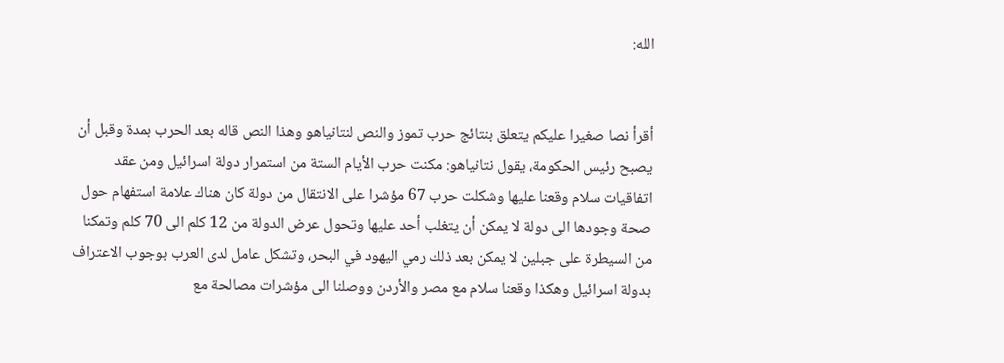الله:


أقرأ نصا صغيرا عليكم يتعلق بنتائج حرب تموز والنص لنتانياهو وهذا النص قاله بعد الحرب بمدة وقبل أن يصبح رئيس الحكومة، يقول نتانياهو: مكنت حرب الأيام الستة من استمرار دولة اسرائيل ومن عقد اتفاقيات سلام وقعنا عليها وشكلت حرب 67 مؤشرا على الانتقال من دولة كان هناك علامة استفهام حول صحة وجودها الى دولة لا يمكن أن يتغلب أحد عليها وتحول عرض الدولة من 12 كلم الى 70 كلم وتمكنا من السيطرة على جبلين لا يمكن بعد ذلك رمي اليهود في البحر، وتشكل عامل لدى العرب بوجوب الاعتراف بدولة اسرائيل وهكذا وقعنا سلام مع مصر والأردن ووصلنا الى مؤشرات مصالحة مع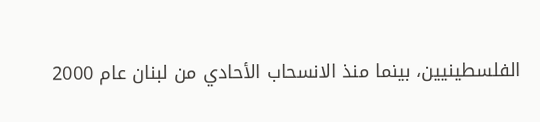الفلسطينيين، بينما منذ الانسحاب الأحادي من لبنان عام 2000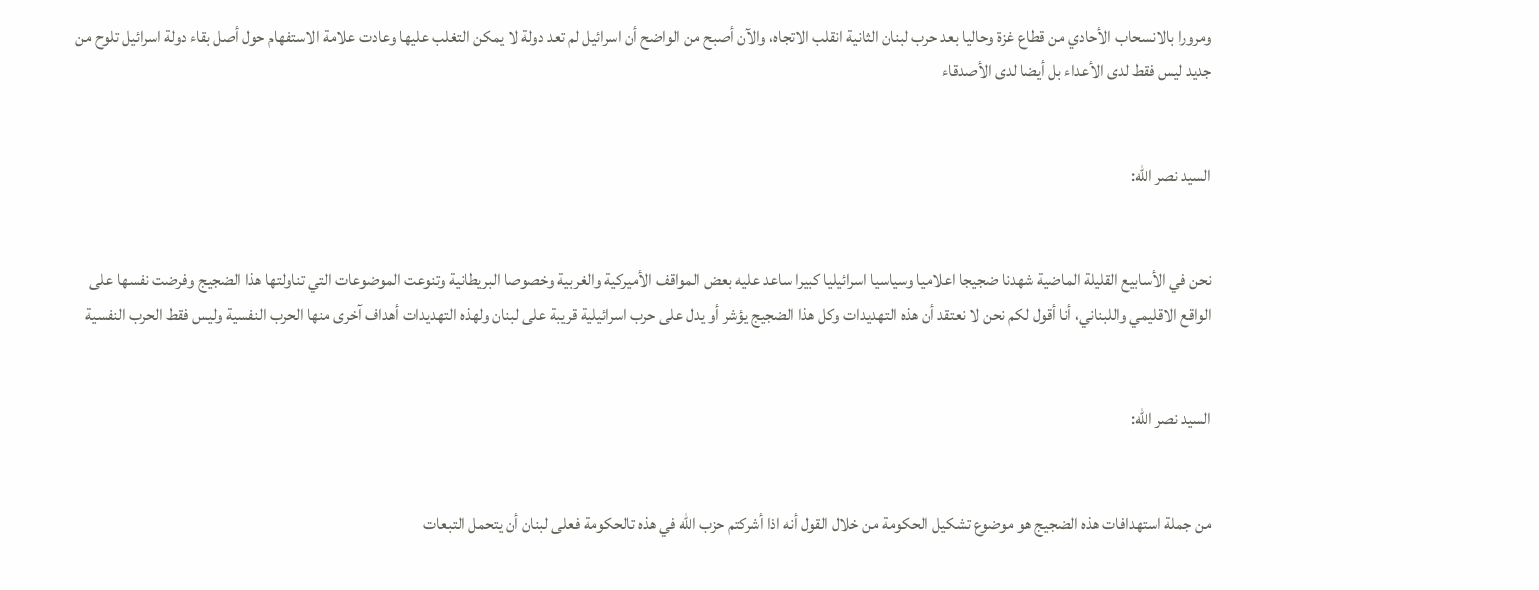ومرورا بالانسحاب الأحادي من قطاع غزة وحاليا بعد حرب لبنان الثانية انقلب الاتجاه، والآن أصبح من الواضح أن اسرائيل لم تعد دولة لا يمكن التغلب عليها وعادت علامة الاستفهام حول أصل بقاء دولة اسرائيل تلوح من جديد ليس فقط لدى الأعداء بل أيضا لدى الأصدقاء


السيد نصر الله:


نحن في الأسابيع القليلة الماضية شهدنا ضجيجا اعلاميا وسياسيا اسرائيليا كبيرا ساعد عليه بعض المواقف الأميركية والغربية وخصوصا البريطانية وتنوعت الموضوعات التي تناولتها هذا الضجيج وفرضت نفسها على الواقع الاقليمي واللبناني، أنا أقول لكم نحن لا نعتقد أن هذه التهديدات وكل هذا الضجيج يؤشر أو يدل على حرب اسرائيلية قريبة على لبنان ولهذه التهديدات أهداف آخرى منها الحرب النفسية وليس فقط الحرب النفسية


السيد نصر الله:


من جملة استهدافات هذه الضجيج هو موضوع تشكيل الحكومة من خلال القول أنه اذا أشركتم حزب الله في هذه تالحكومة فعلى لبنان أن يتحمل التبعات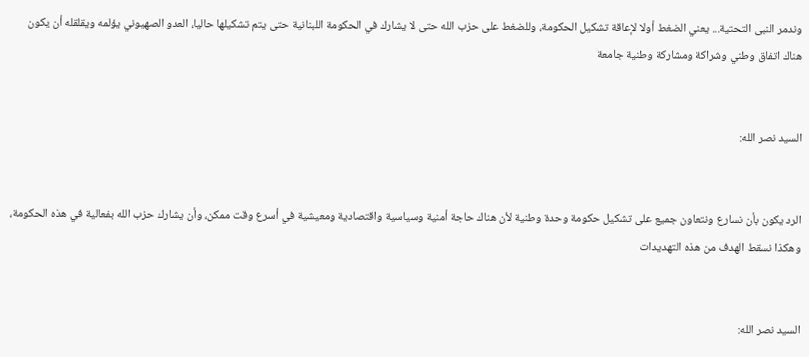وندمر النبى التحتية... يعني الضغط أولا لإعاقة تشكيل الحكومة، وللضغط على حزب الله حتى لا يشارك في الحكومة اللبنانية حتى يتم تشكيلها حاليا، العدو الصهيوني يؤلمه ويقلقله أن يكون هناك اتفاق وطني وشراكة ومشاركة وطنية جامعة


السيد نصر الله:


الرد يكون بأن نسارع ونتعاون جميع على تشكيل حكومة وحدة وطنية لأن هناك حاجة أمنية وسياسية واقتصادية ومعيشية في أسرع وقت ممكن، وأن يشارك حزب الله بفعالية في هذه الحكومة، وهكذا نسقط الهدف من هذه التهديدات


السيد نصر الله: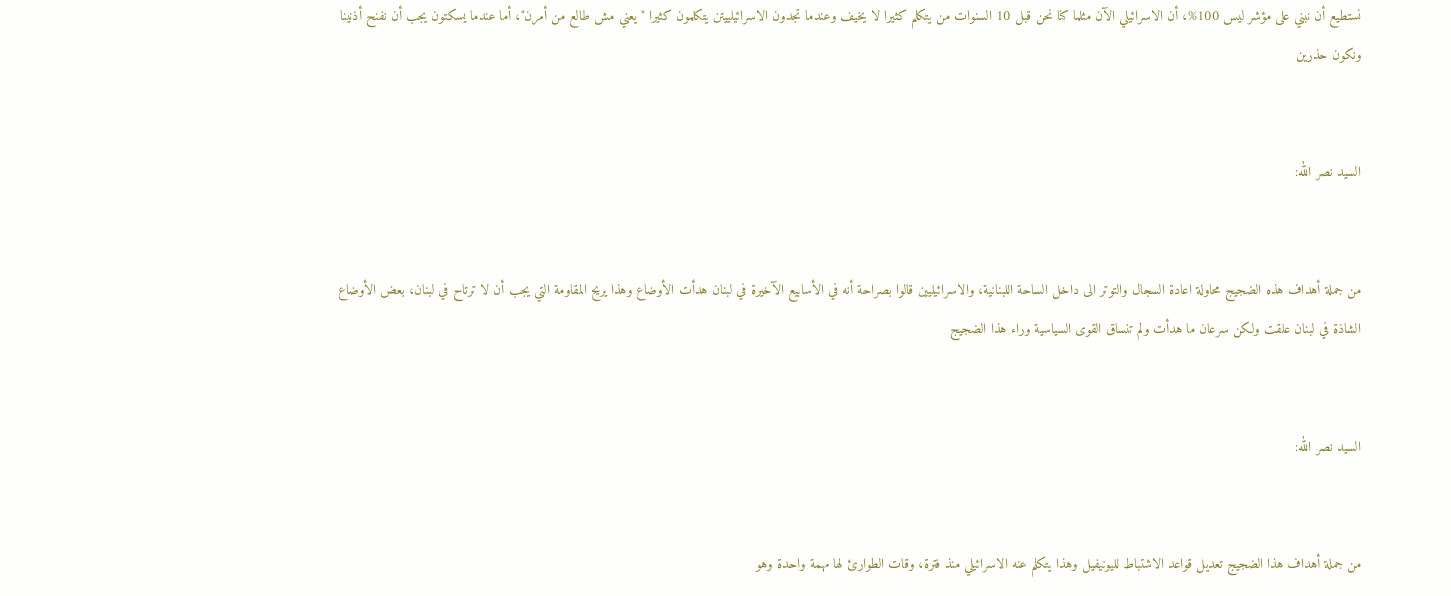نستطيع أن نبني على مؤشر ليس 100%، أن الاسرائيلي الآن مثلما كنا نحن قبل 10 السنوات من يتكلم كثيرا لا يخيف وعندما تجدون الاسرائيلييتن يتكلمون كثيرا "يعني مش طالع من أمرن"، أما عندما يسكتون يجب أن نفنح أذنينا ونكون حذرين


السيد نصر الله:


من جملة أهداف هذه الضجيج محاولة اعادة السجال والتوتر الى داخل الساحة اللبنانية، والاسرائيليين قالوا بصراحة أنه في الأسابيع الآخيرة في لبنان هدأت الأوضاع وهذا يريح المقاومة التي يجب أن لا ترتاح في لبنان، بعض الأوضاع الشاذة في لبنان علقت ولكن سرعان ما هدأت ولم تنساق القوى السياسية وراء هذا الضجيج


السيد نصر الله:


من جملة أهداف هذا الضجيج تعديل قواعد الاشتباط لليونيفيل وهذا يتكلم عنه الاسرائيلي منذ فترة، وقات الطوارئ لها مهمة واحدة وهو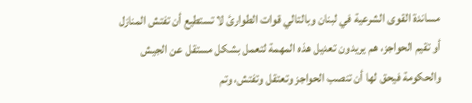مساندة القوى الشرعية في لبنان وبالتالي قوات الطوارئ لا تستطيع أن تفتش المنازل أو تقيم الحواجز، هم يريدون تعديل هذه المهمة لتعمل بشكل مستقل عن الجيش والحكومة فيحق لها أن تنصب الحواجز وتعتقل وتفتش، وتم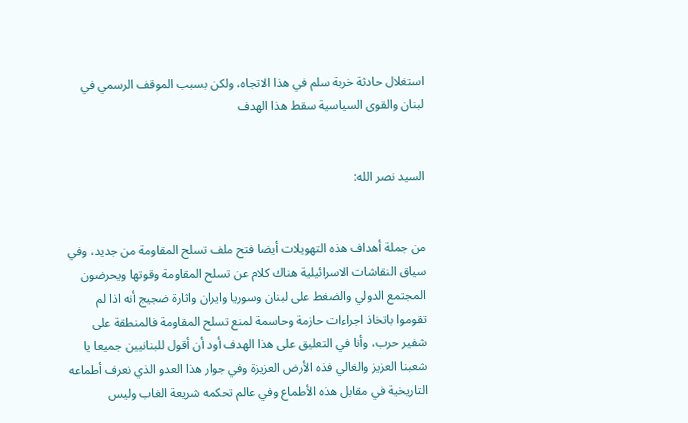استغلال حادثة خربة سلم في هذا الاتجاه، ولكن بسبب الموقف الرسمي في لبنان والقوى السياسية سقط هذا الهدف


السيد نصر الله:


من جملة أهداف هذه التهويلات أيضا فتح ملف تسلح المقاومة من جديد، وفي سياق النقاشات الاسرائيلية هناك كلام عن تسلح المقاومة وقوتها ويحرضون المجتمع الدولي والضغط على لبنان وسوريا وايران واثارة ضجيج أنه اذا لم تقوموا باتخاذ اجراءات حازمة وحاسمة لمنع تسلح المقاومة فالمنطقة على شفير حرب، وأنا في التعليق على هذا الهدف أود أن أقول للبنانيين جميعا يا شعبنا العزيز والغالي فذه الأرض العزيزة وفي جوار هذا العدو الذي نعرف أطماعه التاريخية في مقابل هذه الأطماع وفي عالم تحكمه شريعة الغاب وليس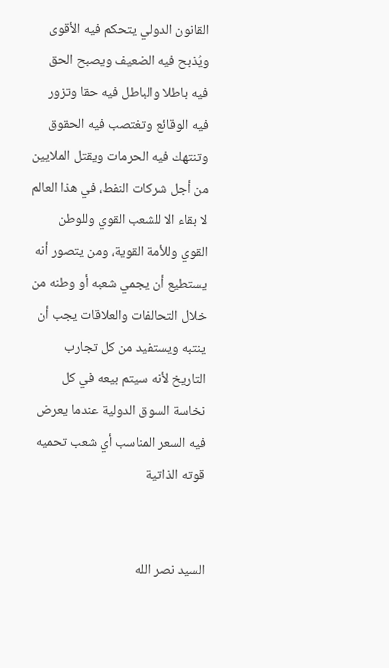القانون الدولي يتحكم فيه الأقوى ويُذبح فيه الضعيف ويصبح الحق فيه باطلا والباطل فيه حقا وتزور فيه الوقائع وتغتصب فيه الحقوق وتنتهك فيه الحرمات ويقتل الملايين من أجل شركات النفط، في هذا العالم لا بقاء الا للشعب القوي وللوطن القوي وللأمة القوية، ومن يتصور أنه يستطيع أن يجمي شعبه أو وطنه من خلال التحالفات والعلاقات يجب أن ينتبه ويستفيد من كل تجارب التاريخ لأنه سيتم بيعه في كل نخاسة السوق الدولية عندما يعرض فيه السعر المناسب أي شعب تحميه قوته الذاتية


السيد نصر الله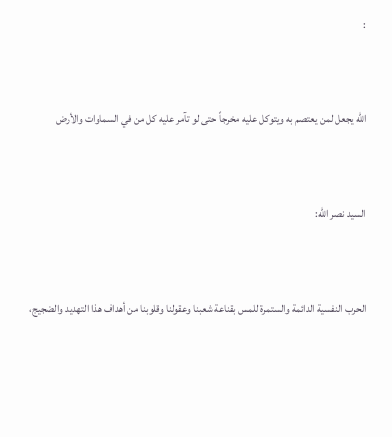:


الله يجعل لمن يعتصم به ويتوكل عليه مخرجاً حتى لو تآمر عليه كل من في السماوات والأرض


السيد نصر الله:


الحرب النفسية الدائمة والستمرة للمس بقناعة شعبنا وعقولنا وقلوبنا من أهداف هذا التهديد والضجيج،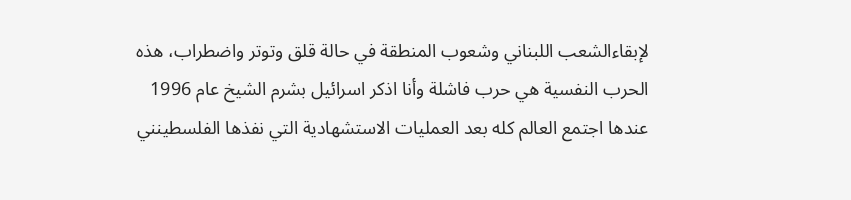لإبقاءالشعب اللبناني وشعوب المنطقة في حالة قلق وتوتر واضطراب، هذه الحرب النفسية هي حرب فاشلة وأنا اذكر اسرائيل بشرم الشيخ عام 1996 عندها اجتمع العالم كله بعد العمليات الاستشهادية التي نفذها الفلسطينني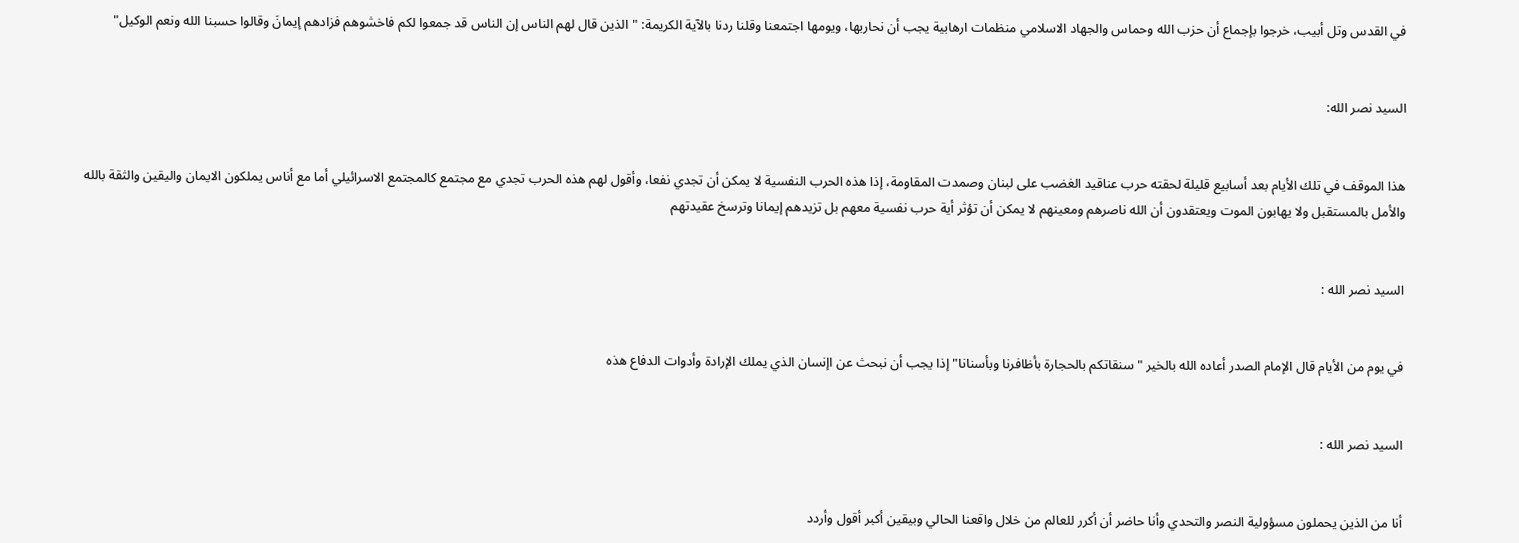في القدس وتل أبيب، خرجوا بإجماع أن حزب الله وحماس والجهاد الاسلامي منظمات ارهابية يجب أن نحاربها، ويومها اجتمعنا وقلنا ردنا بالآية الكريمة: "الذين قال لهم الناس إن الناس قد جمعوا لكم فاخشوهم فزادهم إيمانَ وقالوا حسبنا الله ونعم الوكيل"


السيد نصر الله:


هذا الموقف في تلك الأيام بعد أسابيع قليلة لحقته حرب عناقيد الغضب على لبنان وصمدت المقاومة، إذا هذه الحرب النفسية لا يمكن أن تجدي نفعا، وأقول لهم هذه الحرب تجدي مع مجتمع كالمجتمع الاسرائيلي أما مع أناس يملكون الايمان واليقين والثقة بالله والأمل بالمستقبل ولا يهابون الموت ويعتقدون أن الله ناصرهم ومعينهم لا يمكن أن تؤثر أية حرب نفسية معهم بل تزيدهم إيمانا وترسخ عقيدتهم


السيد نصر الله :


في يوم من الأيام قال الإمام الصدر أعاده الله بالخير "سنقاتكم بالحجارة بأظافرنا وبأسنانا" إذا يجب أن نبحث عن اإنسان الذي يملك الإرادة وأدوات الدفاع هذه


السيد نصر الله :


أنا من الذين يحملون مسؤولية النصر والتحدي وأنا حاضر أن أكرر للعالم من خلال واقعنا الحالي وبيقين أكبر أقول وأردد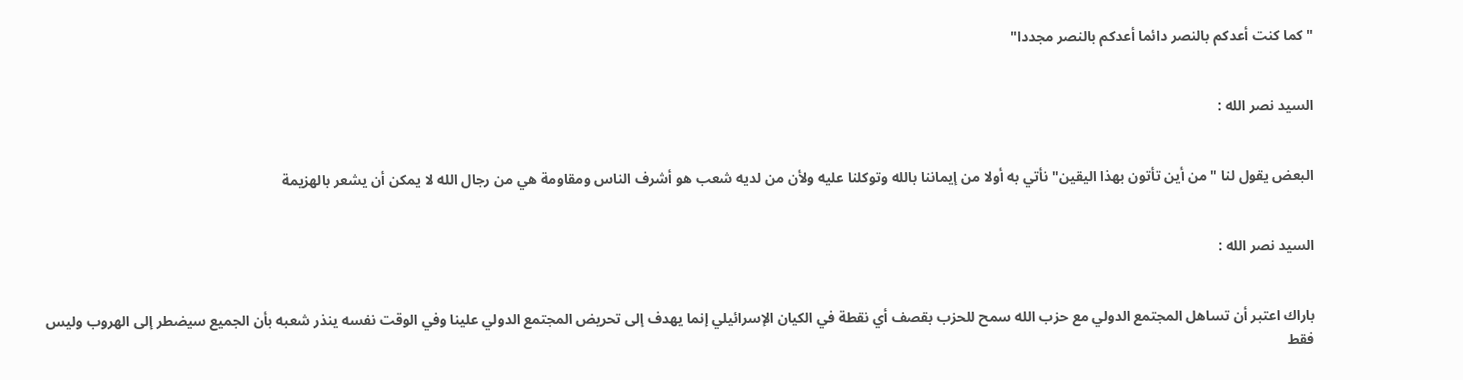"كما كنت أعدكم بالنصر دائما أعدكم بالنصر مجددا"


السيد نصر الله :


البعض يقول لنا "من أين تأتون بهذا اليقين" نأتي به أولا من إيماننا بالله وتوكلنا عليه ولأن من لديه شعب هو أشرف الناس ومقاومة هي من رجال الله لا يمكن أن يشعر بالهزيمة


السيد نصر الله :


باراك اعتبر أن تساهل المجتمع الدولي مع حزب الله سمح للحزب بقصف أي نقطة في الكيان الإسرائيلي إنما يهدف إلى تحريض المجتمع الدولي علينا وفي الوقت نفسه ينذر شعبه بأن الجميع سيضطر إلى الهروب وليس فقط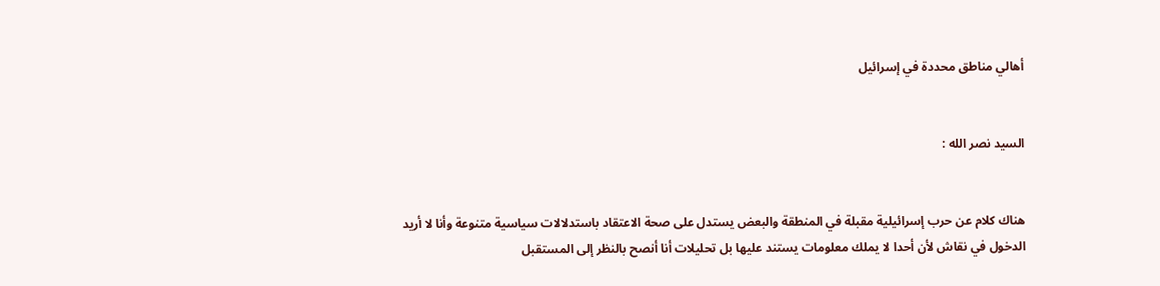أهالي مناطق محددة في إسرائيل


السيد نصر الله :


هناك كلام عن حرب إسرائيلية مقبلة في المنطقة والبعض يستدل على صحة الاعتقاد باستدلالات سياسية متنوعة وأنا لا أريد الدخول في نقاش لأن أحدا لا يملك معلومات يستند عليها بل تحليلات أنا أنصح بالنظر إلى المستقبل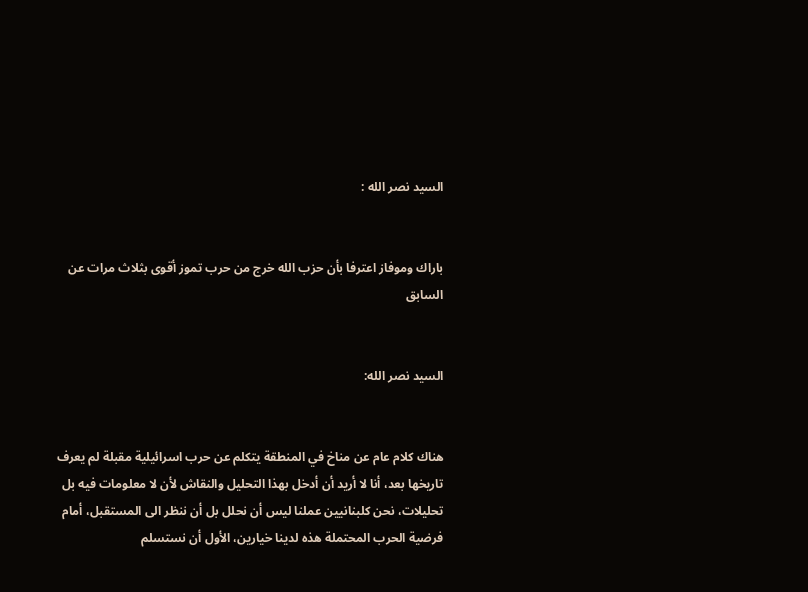السيد نصر الله :


باراك وموفاز اعترفا بأن حزب الله خرج من حرب تموز أقوى بثلاث مرات عن السابق


السيد نصر الله:


هناك كلام عام عن مناخ في المنطقة يتكلم عن حرب اسرائيلية مقبلة لم يعرف تاريخها بعد، أنا لا أريد أن أدخل بهذا التحليل والنقاش لأن لا معلومات فيه بل تحليلات، نحن كلبنانيين عملنا ليس أن نحلل بل أن ننظر الى المستقبل، أمام فرضية الحرب المحتملة هذه لدينا خيارين، الأول أن نستسلم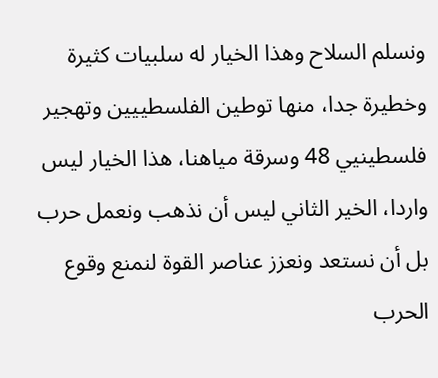ونسلم السلاح وهذا الخيار له سلبيات كثيرة وخطيرة جدا، منها توطين الفلسطييين وتهجير فلسطينيي 48 وسرقة مياهنا، هذا الخيار ليس واردا، الخير الثاني ليس أن نذهب ونعمل حرب بل أن نستعد ونعزز عناصر القوة لنمنع وقوع الحرب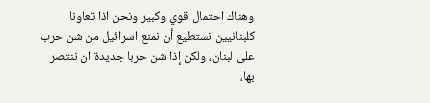وهناك احتمال قوي وكبير ونحن اذا تعاونا كلبنانيين نستطيع أن نمنع اسرائيل من شن حرب على لبنان، ولكن إذا شن حربا جديدة ان ننتصر بها،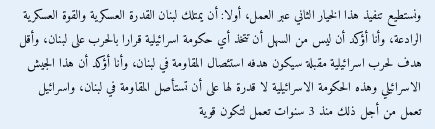ونستطيع تنفيذ هذا الخيار الثاني عبر العمل، أولا: أن يمتلك لبنان القدرة العسكرية والقوة العسكرية الرادعة، وأنا أؤكد أن ليس من السهل أن تتخذ أي حكومة اسرائيلية قرارا بالحرب على لبنان، وأقل هدف لحرب اسرائيلية مقبلة سيكون هدفه استئصال المقاومة في لبنان، وأنا أؤكد أن هذا الجيش الاسرائيلي وهذه الحكومة الاسرائيلية لا قدرة لها على أن تستأصل المقاومة في لبنان، واسرائيل تعمل من أجل ذلك منذ 3 سنوات تعمل لتكون قوية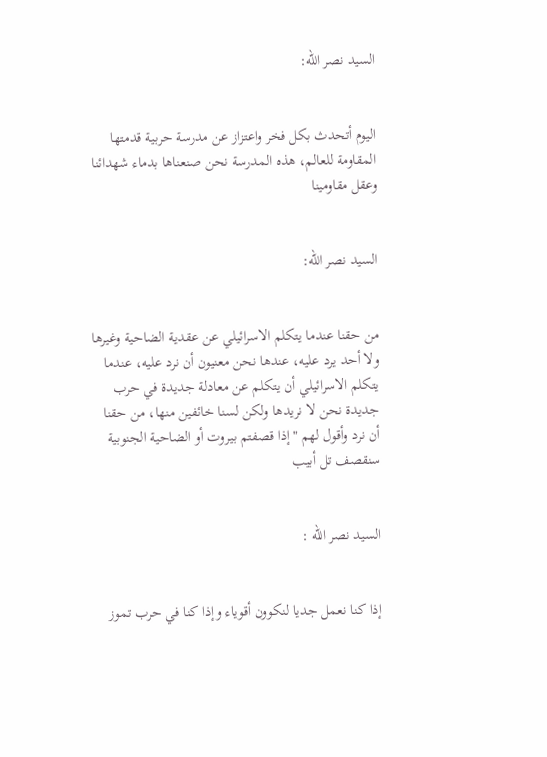السيد نصر الله:


اليوم أتحدث بكل فخر واعتزاز عن مدرسة حربية قدمتها المقاومة للعالم، هذه المدرسة نحن صنعناها بدماء شهدائنا وعقل مقاومينا


السيد نصر الله:


من حقنا عندما يتكلم الاسرائيلي عن عقدية الضاحية وغيرها ولا أحد يرد عليه، عندها نحن معنيون أن نرد عليه، عندما يتكلم الاسرائيلي أن يتكلم عن معادلة جديدة في حرب جديدة نحن لا نريدها ولكن لسنا خائفين منها، من حقنا أن نرد وأقول لهم "إذا قصفتم بيروت أو الضاحية الجنوبية سنقصف تل أبيب


السيد نصر الله :


إذا كنا نعمل جديا لنكوون أقوياء وإذا كنا في حرب تموز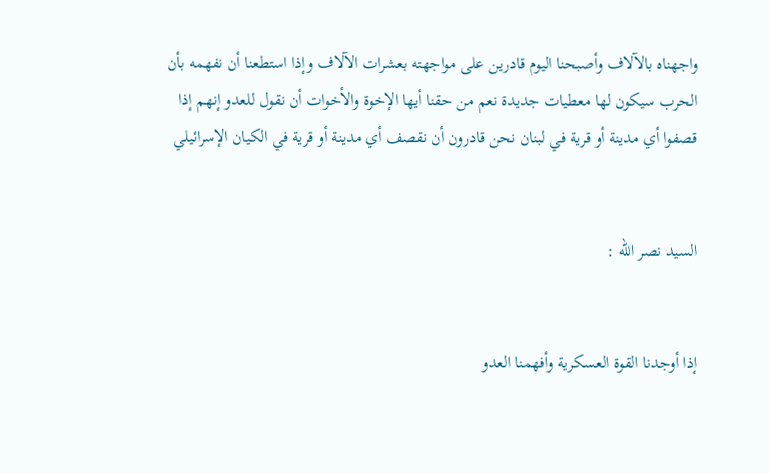واجهناه بالآلاف وأصبحنا اليوم قادرين على مواجهته بعشرات الآلاف وإذا استطعنا أن نفهمه بأن الحرب سيكون لها معطيات جديدة نعم من حقنا أيها الإخوة والأخوات أن نقول للعدو إنهم إذا قصفوا أي مدينة أو قرية في لبنان نحن قادرون أن نقصف أي مدينة أو قرية في الكيان الإسرائيلي


السيد نصر الله :


إذا أوجدنا القوة العسكرية وأفهمنا العدو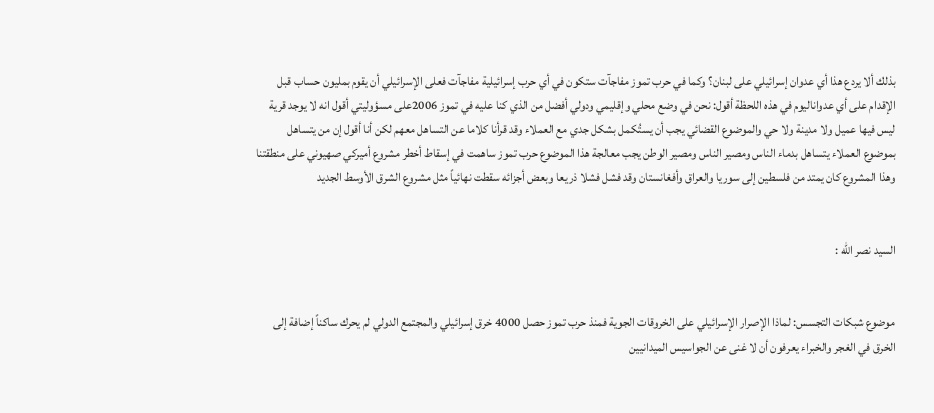بذلك ألا يردع هذا أي عدوان إسرائيلي على لبنان؟ وكما في حرب تموز مفاجآت ستكون في أي حرب إسرائيلية مفاجآت فعلى الإسرائيلي أن يقوم بمليون حساب قبل الإقدام على أي عدواناليوم في هذه اللحظة أقول: نحن في وضع محلي وإقليمي ودولي أفضل من الذي كنا عليه في تموز 2006على مسؤوليتي أقول انه لا يوجد قرية ليس فيها عميل ولا مدينة ولا حي والموضوع القضائي يجب أن يستُكمل بشكل جدي مع العملاء وقد قرأنا كلاما عن التساهل معهم لكن أنا أقول إن من يتساهل بموضوع العملاء يتساهل بدماء الناس ومصير الناس ومصير الوطن يجب معالجة هذا الموضوع حرب تموز ساهمت في إسقاط أخطر مشروع أميركي صهيوني على منطقتنا وهذا المشروع كان يمتد من فلسطين إلى سوريا والعراق وأفغانستان وقد فشل فشلا ذريعا وبعض أجزائه سقطت نهائياً مثل مشروع الشرق الأوسط الجديد


السيد نصر الله :


موضوع شبكات التجسس: لماذا الإصرار الإسرائيلي على الخروقات الجوية فمنذ حرب تموز حصل 4000 خرق إسرائيلي والمجتمع الدولي لم يحرك ساكناً إضافة إلى الخرق في الغجر والخبراء يعرفون أن لا غنى عن الجواسيس الميدانيين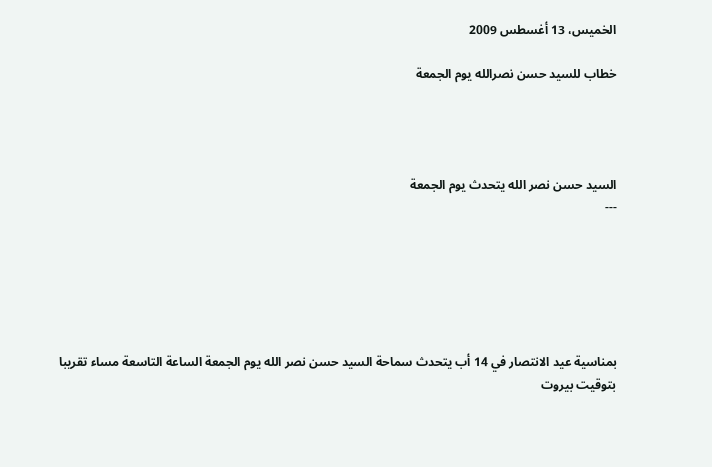الخميس، 13 أغسطس 2009

خطاب للسيد حسن نصرالله يوم الجمعة




السيد حسن نصر الله يتحدث يوم الجمعة
---






بمناسية عيد الانتصار في 14 أب يتحدث سماحة السيد حسن نصر الله يوم الجمعة الساعة التاسعة مساء تقريبا بتوقيت بيروت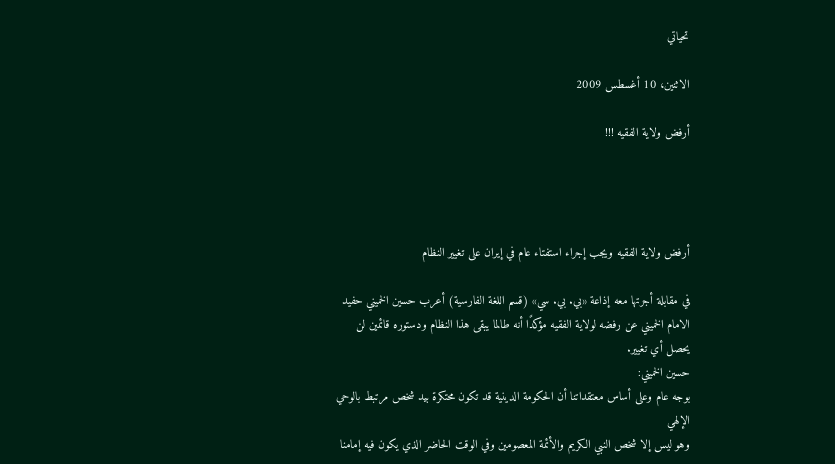تحياتي

الاثنين، 10 أغسطس 2009

أرفض ولاية الفقيه !!!




أرفض ولاية الفقيه ويجب إجراء استفتاء عام في إيران على تغيير النظام

في مقابلة أجرتها معه إذاعة «بي. بي. سي» (قسم اللغة الفارسية) أعرب حسين الخميني حفيد الامام الخميني عن رفضه لولاية الفقيه مؤكدًا أنه طالما يبقى هذا النظام ودستوره قائمين لن يحصل أي تغيير.
حسين الخميني:
بوجه عام وعلى أساس معتقداتنا أن الحكومة الدينية قد تكون محتكرة بيد شخص مرتبط بالوحي الإلهي
وهو ليس إلا شخص النبي الكريم والأئمة المعصومين وفي الوقت الحاضر الذي يكون فيه إمامنا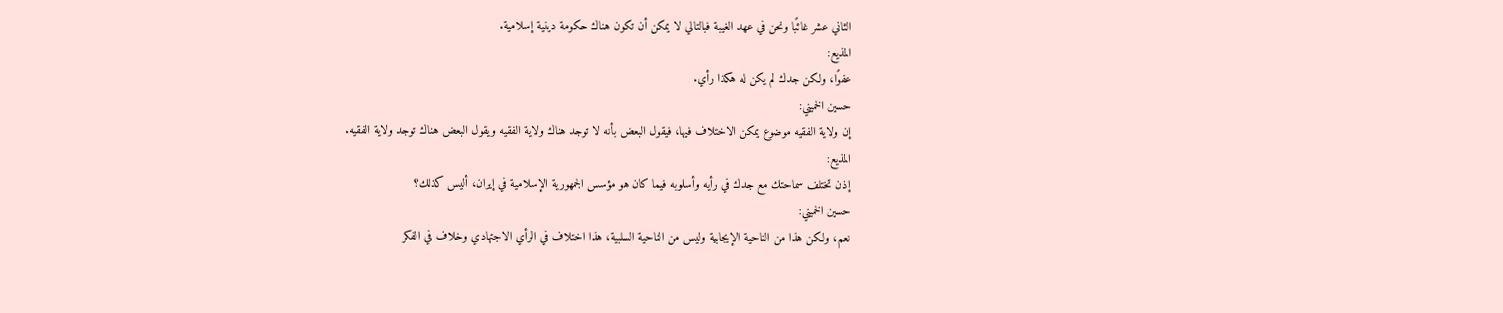الثاني عشر غائبًا ونحن في عهد الغيبة فبالتالي لا يمكن أن تكون هناك حكومة دينية إسلامية.
المذيع:
عفوًا، ولكن جدك لم يكن له هكذا رأي.
حسين الخميني:
إن ولاية الفقيه موضوع يمكن الاختلاف فيها، فيقول البعض بأنه لا توجد هناك ولاية الفقيه ويقول البعض هناك توجد ولاية الفقيه.
المذيع:
إذن تختلف سماحتك مع جدك في رأيه وأسلوبه فيما كان هو مؤسس الجمهورية الإسلامية في إيران، أليس كذلك؟
حسين الخميني:
نعم، ولكن هذا من الناحية الإيجابية وليس من الناحية السلبية، هذا اختلاف في الرأي الاجتهادي وخلاف في الفكر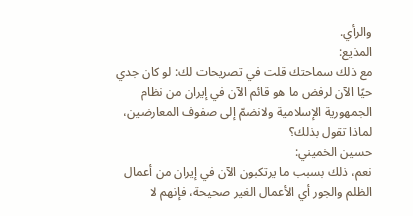والرأي.
المذيع:
مع ذلك سماحتك قلت في تصريحات لك: لو كان جدي حيًا الآن لرفض ما هو قائم الآن في إيران من نظام الجمهورية الإسلامية ولانضمّ إلى صفوف المعارضين، لماذا تقول بذلك؟
حسين الخميني:
نعم، ذلك بسبب ما يرتكبون الآن في إيران من أعمال الظلم والجور أي الأعمال الغير صحيحة، فإنهم لا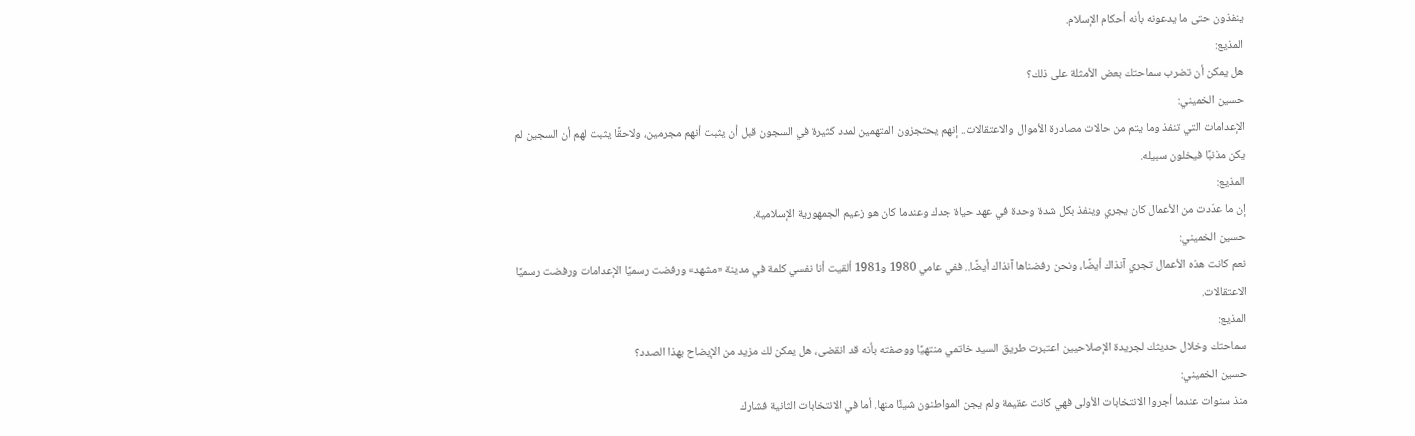ينفذون حتى ما يدعونه بأنه أحكام الإسلام.
المذيع:
هل يمكن أن تضرب سماحتك بعض الأمثلة على ذلك؟
حسين الخميني:
الإعدامات التي تنفذ وما يتم من حالات مصادرة الأموال والاعتقالات.. إنهم يحتجزون المتهمين لمدد كثيرة في السجون قبل أن يثبت أنهم مجرمين، ولاحقًا يثبت لهم أن السجين لم يكن مذنبًا فيخلون سبيله.
المذيع:
إن ما عدّدت من الأعمال كان يجري وينفذ بكل شدة وحدة في عهد حياة جدك وعندما كان هو زعيم الجمهورية الإسلامية.
حسين الخميني:
نعم كانت هذه الأعمال تجري آنذاك أيضًا، ونحن رفضناها آنذاك أيضًا.. ففي عامي 1980 و1981 ألقيت أنا نفسي كلمة في مدينة «مشهد» ورفضت رسميًا الإعدامات ورفضت رسميًا الاعتقالات.
المذيع:
سماحتك وخلال حديثك لجريدة الإصلاحيين اعتبرت طريق السيد خاتمي منتهيًا ووصفته بأنه قد انقضى، هل يمكن لك مزيد من الإيضاح بهذا الصد‌د؟
حسين الخميني:
منذ سنوات عندما أجروا الانتخابات الأولى فهي كانت عقيمة ولم يجن المواطنون شيئًا منها. أما في الانتخابات الثانية فشارك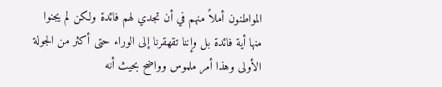المواطنون أملاً منهم في أن تجدي لهم فائدة ولكن لم يجنوا منها أية فائدة بل وإننا تقهقرنا إلى الوراء حتى أكثر من الجولة الأولى وهذا أمر ملموس وواضح بحيث أنه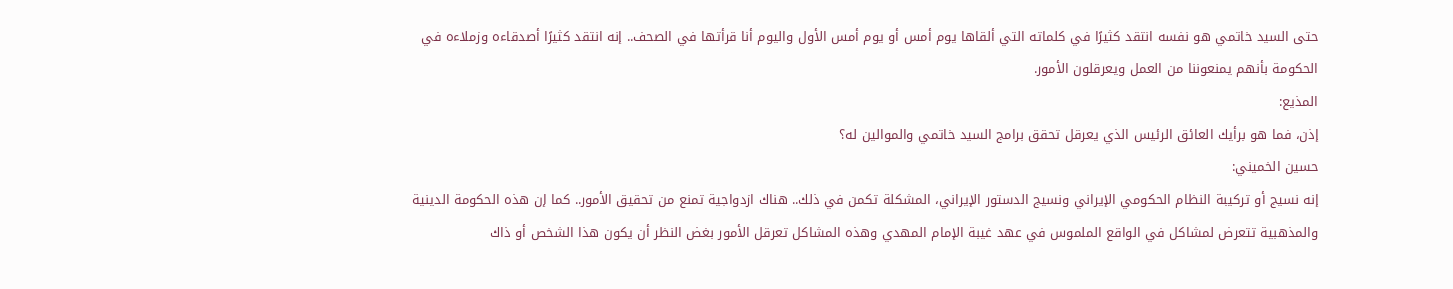حتى السيد خاتمي هو نفسه انتقد كثيرًا في كلماته التي ألقاها يوم أمس أو يوم أمس الأول واليوم أنا قرأتها في الصحف.. إنه انتقد كثيرًا أصدقاءه وزملاءه في الحكومة بأنهم يمنعوننا من العمل ويعرقلون الأمور.
المذيع:
إذن، فما هو برأيك العائق الرئيس الذي يعرقل تحقق برامج السيد خاتمي والموالين له؟
حسين الخميني:
إنه نسيج أو تركيبة النظام الحكومي الإيراني ونسيج الدستور الإيراني، المشكلة تكمن في ذلك.. هناك ازدواجية تمنع من تحقيق الأمور.. كما إن هذه الحكومة الدينية والمذهبية تتعرض لمشاكل في الواقع الملموس في عهد غيبة الإمام المهدي وهذه المشاكل تعرقل الأمور بغض النظر أن يكون هذا الشخص أو ذاك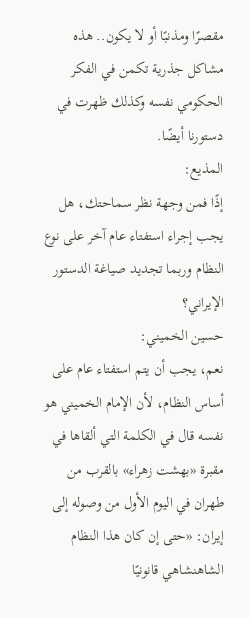مقصرًا ومذنبًا أو لا يكون.. هذه مشاكل جذرية تكمن في الفكر الحكومي نفسه وكذلك ظهرت في دستورنا أيضًا.
المذيع:
إذًا فمن وجهة نظر سماحتك، هل يجب إجراء استفتاء عام آخر على نوع النظام وربما تجديد صياغة الدستور الإيراني؟
حسين الخميني:
نعم، يجب أن يتم استفتاء عام على أساس النظام، لأن الإمام الخميني هو نفسه قال في الكلمة التي ألقاها في مقبرة «بهشت زهراء» بالقرب من طهران في اليوم الأول من وصوله إلى إيران: «حتى إن كان هذا النظام الشاهنشاهي قانونيًا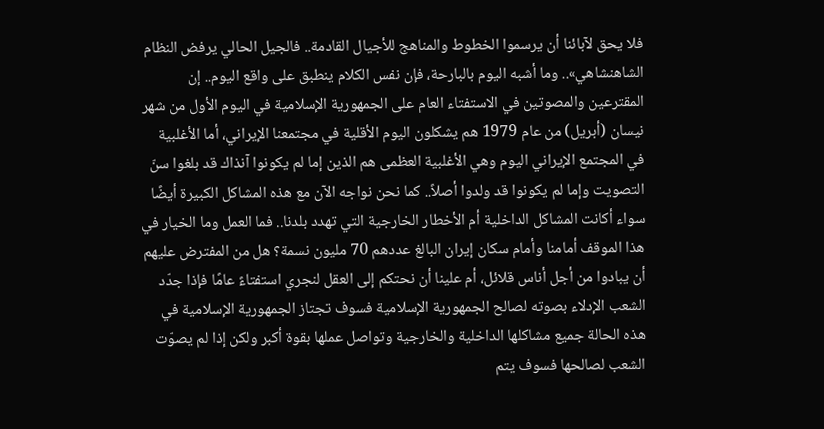فلا يحق لآبائنا أن يرسموا الخطوط والمناهج للأجيال القادمة.. فالجيل الحالي يرفض النظام الشاهنشاهي».. وما أشبه اليوم بالبارحة، فإن نفس الكلام ينطبق على واقع اليوم.. إن المقترعين والمصوتين في الاستفتاء العام على الجمهورية الإسلامية في اليوم الأول من شهر نيسان (أبريل) من عام 1979 هم يشكلون اليوم الأقلية في مجتمعنا الإيراني، أما الأغلبية في المجتمع الإيراني اليوم وهي الأغلبية العظمى هم الذين إما لم يكونوا آنذاك قد بلغوا سنّ التصويت وإما لم يكونوا قد ولدوا أصلاً.. كما نحن نواجه الآن مع هذه المشاكل الكبيرة أيضًا سواء أكانت المشاكل الداخلية أم الأخطار الخارجية التي تهدد بلدنا.. فما العمل وما الخيار في هذا الموقف أمامنا وأمام سكان إيران البالغ عددهم 70 مليون نسمة؟ هل من المفترض عليهم أن يبادوا من أجل أناس قلائل، أم علينا أن نحتكم إلى العقل لنجري استفتاءً عامًا فإذا جدّد الشعب الإدلاء بصوته لصالح الجمهورية الإسلامية فسوف تجتاز الجمهورية الإسلامية في هذه الحالة جميع مشاكلها الداخلية والخارجية وتواصل عملها بقوة أكبر ولكن إذا لم يصوّت الشعب لصالحها فسوف يتم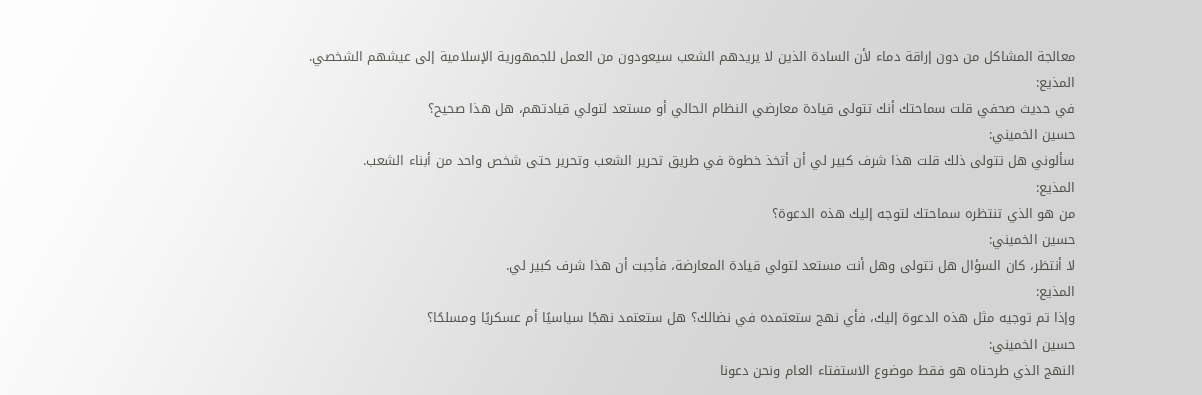معالجة المشاكل من دون إراقة دماء لأن السادة الذين لا يريدهم الشعب سيعودون من العمل للجمهورية الإسلامية إلى عيشهم الشخصي.
المذيع:
في حديث صحفي قلت سماحتك أنك تتولى قيادة معارضي النظام الحالي أو مستعد لتولي قيادتهم، هل هذا صحيح؟
حسين الخميني:
سألوني هل تتولى ذلك قلت هذا شرف كبير لي أن أتخذ خطوة في طريق تحرير الشعب وتحرير حتى شخص واحد من أبناء الشعب.
المذيع:
من هو الذي تنتظره سماحتك لتوجه إليك هذه الدعوة؟
حسين الخميني:
لا أنتظر، كان السؤال هل تتولى وهل أنت مستعد لتولي قيادة المعارضة، فأجبت أن هذا شرف كبير لي.
المذيع:
وإذا تم توجيه مثل هذه الدعوة إليك، فأي نهج ستعتمده في نضالك؟ هل ستعتمد نهجًا سياسيًا أم عسكريًا ومسلحًا؟
حسين الخميني:
النهج الذي طرحناه هو فقط موضوع الاستفتاء العام ونحن دعونا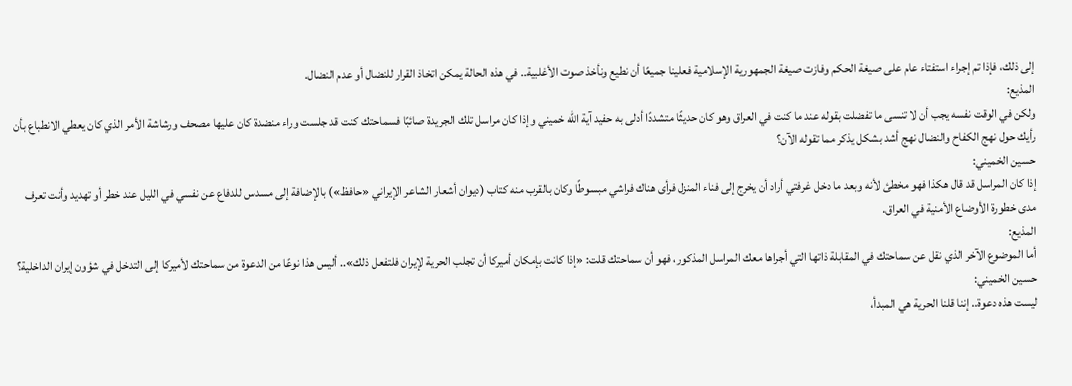إلى ذلك، فإذا تم إجراء استفتاء عام على صيغة الحكم وفازت صيغة الجمهورية الإسلامية فعلينا جميعًا أن نطيع ونأخذ صوت الأغلبية.. في هذه الحالة يمكن اتخاذ القرار للنضال أو عدم النضال.
المذيع:
ولكن في الوقت نفسه يجب أن لا تنسى ما تفضلت بقوله عند ما كنت في العراق وهو كان حديثًا متشددًا أدلى به حفيد آية الله خميني وإذا كان مراسل تلك الجريدة صائبًا فسماحتك كنت قد جلست وراء منضدة كان عليها مصحف ورشاشة الأمر الذي كان يعطي الانطباع بأن رأيك حول نهج الكفاح والنضال نهج أشد بشكل يذكر مما تقوله الآن؟
حسين الخميني:
إذا كان المراسل قد قال هكذا فهو مخطئ لأنه وبعد ما دخل غرفتي أراد أن يخرج إلى فناء المنزل فرأى هناك فراشي مبسوطًا وكان بالقرب منه كتاب (ديوان أشعار الشاعر الإيراني «حافظ») بالإضافة إلى مسدس للدفاع عن نفسي في الليل عند خطر أو تهديد وأنت تعرف مدى خطورة الأوضاع الأمنية في العراق.
المذيع:
أما الموضوع الآخر الذي نقل عن سماحتك في المقابلة ذاتها التي أجراها معك المراسل المذكور، فهو أن سماحتك قلت: «إذا كانت بإمكان أميركا أن تجلب الحرية لإيران فلتفعل ذلك».. أليس هذا نوعًا من الدعوة من سماحتك لأميركا إلى التدخل في شؤون إيران الداخلية؟
حسين الخميني:
ليست هذه دعوة.. إننا قلنا الحرية هي المبدأ،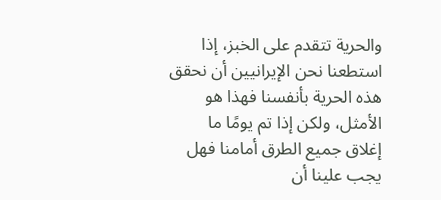والحرية تتقدم على الخبز، إذا استطعنا نحن الإيرانيين أن نحقق هذه الحرية بأنفسنا فهذا هو الأمثل، ولكن إذا تم يومًا ما إغلاق جميع الطرق أمامنا فهل يجب علينا أن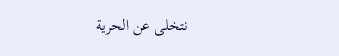نتخلى عن الحرية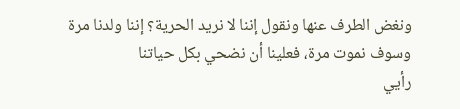ونغض الطرف عنها ونقول إننا لا نريد الحرية؟ إننا ولدنا مرة وسوف نموت مرة، فعلينا أن نضحي بكل حياتنا
رأيي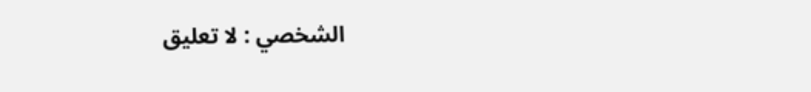الشخصي : لا تعليق